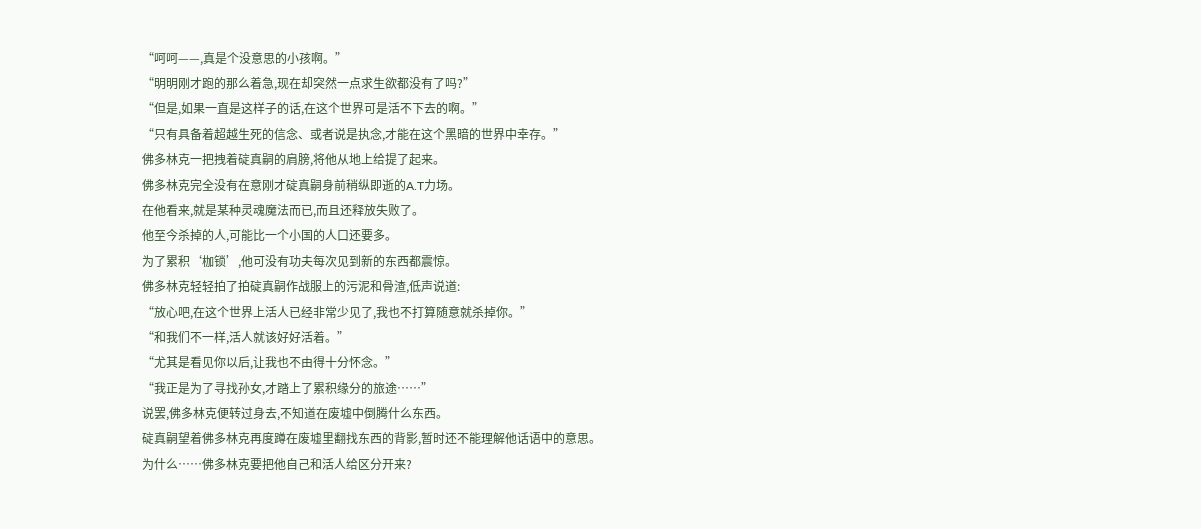“呵呵——,真是个没意思的小孩啊。”
“明明刚才跑的那么着急,现在却突然一点求生欲都没有了吗?”
“但是,如果一直是这样子的话,在这个世界可是活不下去的啊。”
“只有具备着超越生死的信念、或者说是执念,才能在这个黑暗的世界中幸存。”
佛多林克一把拽着碇真嗣的肩膀,将他从地上给提了起来。
佛多林克完全没有在意刚才碇真嗣身前稍纵即逝的A.T力场。
在他看来,就是某种灵魂魔法而已,而且还释放失败了。
他至今杀掉的人,可能比一个小国的人口还要多。
为了累积‘枷锁’,他可没有功夫每次见到新的东西都震惊。
佛多林克轻轻拍了拍碇真嗣作战服上的污泥和骨渣,低声说道:
“放心吧,在这个世界上活人已经非常少见了,我也不打算随意就杀掉你。”
“和我们不一样,活人就该好好活着。”
“尤其是看见你以后,让我也不由得十分怀念。”
“我正是为了寻找孙女,才踏上了累积缘分的旅途……”
说罢,佛多林克便转过身去,不知道在废墟中倒腾什么东西。
碇真嗣望着佛多林克再度蹲在废墟里翻找东西的背影,暂时还不能理解他话语中的意思。
为什么……佛多林克要把他自己和活人给区分开来?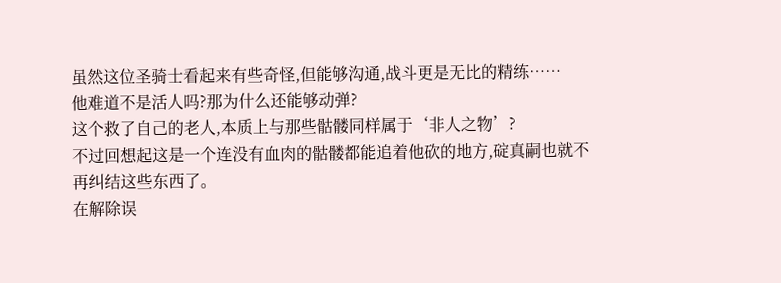虽然这位圣骑士看起来有些奇怪,但能够沟通,战斗更是无比的精练……
他难道不是活人吗?那为什么还能够动弹?
这个救了自己的老人,本质上与那些骷髅同样属于‘非人之物’?
不过回想起这是一个连没有血肉的骷髅都能追着他砍的地方,碇真嗣也就不再纠结这些东西了。
在解除误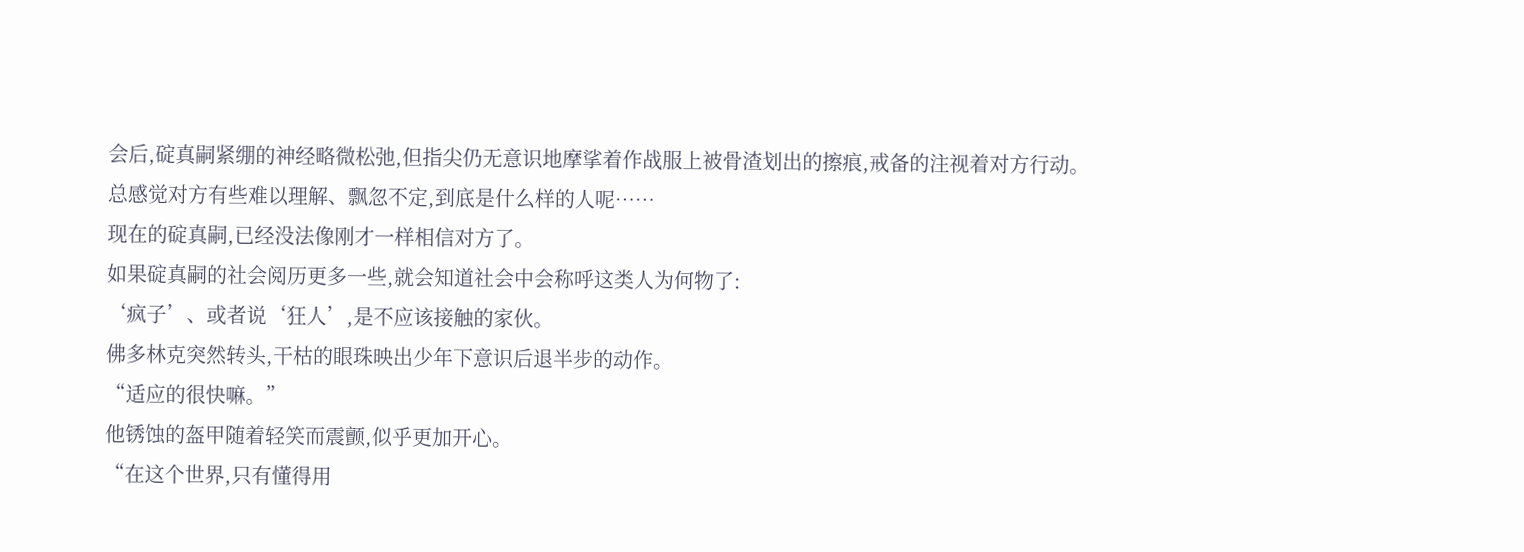会后,碇真嗣紧绷的神经略微松弛,但指尖仍无意识地摩挲着作战服上被骨渣划出的擦痕,戒备的注视着对方行动。
总感觉对方有些难以理解、飘忽不定,到底是什么样的人呢……
现在的碇真嗣,已经没法像刚才一样相信对方了。
如果碇真嗣的社会阅历更多一些,就会知道社会中会称呼这类人为何物了:
‘疯子’、或者说‘狂人’,是不应该接触的家伙。
佛多林克突然转头,干枯的眼珠映出少年下意识后退半步的动作。
“适应的很快嘛。”
他锈蚀的盔甲随着轻笑而震颤,似乎更加开心。
“在这个世界,只有懂得用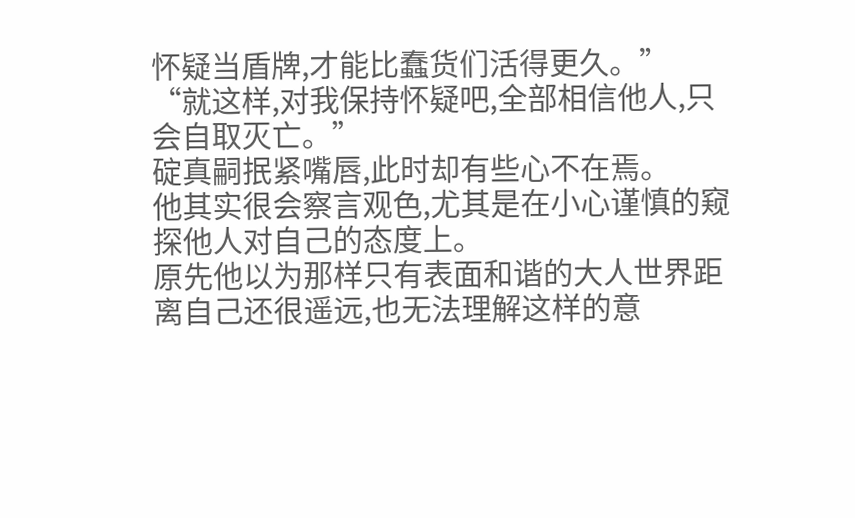怀疑当盾牌,才能比蠢货们活得更久。”
“就这样,对我保持怀疑吧,全部相信他人,只会自取灭亡。”
碇真嗣抿紧嘴唇,此时却有些心不在焉。
他其实很会察言观色,尤其是在小心谨慎的窥探他人对自己的态度上。
原先他以为那样只有表面和谐的大人世界距离自己还很遥远,也无法理解这样的意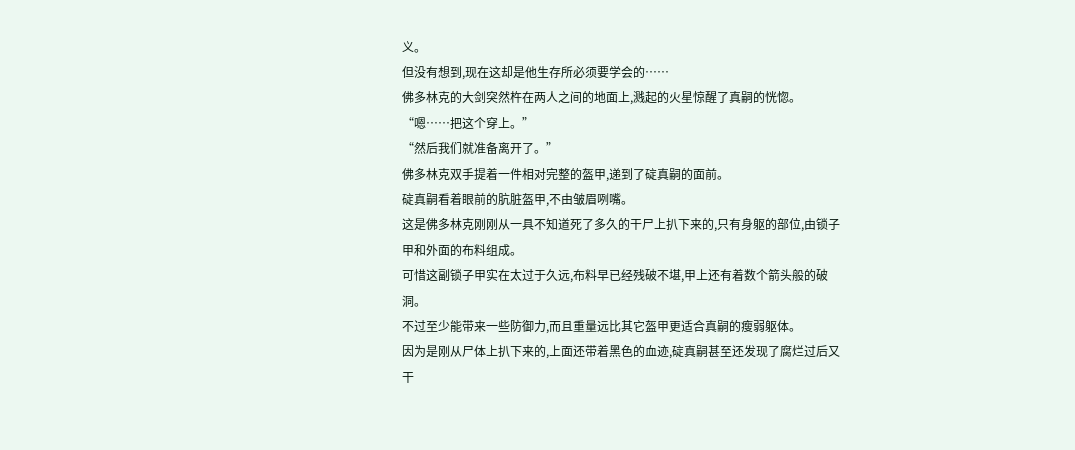义。
但没有想到,现在这却是他生存所必须要学会的……
佛多林克的大剑突然杵在两人之间的地面上,溅起的火星惊醒了真嗣的恍惚。
“嗯……把这个穿上。”
“然后我们就准备离开了。”
佛多林克双手提着一件相对完整的盔甲,递到了碇真嗣的面前。
碇真嗣看着眼前的肮脏盔甲,不由皱眉咧嘴。
这是佛多林克刚刚从一具不知道死了多久的干尸上扒下来的,只有身躯的部位,由锁子甲和外面的布料组成。
可惜这副锁子甲实在太过于久远,布料早已经残破不堪,甲上还有着数个箭头般的破洞。
不过至少能带来一些防御力,而且重量远比其它盔甲更适合真嗣的瘦弱躯体。
因为是刚从尸体上扒下来的,上面还带着黑色的血迹,碇真嗣甚至还发现了腐烂过后又干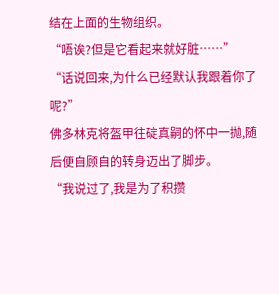结在上面的生物组织。
“唔诶?但是它看起来就好脏……”
“话说回来,为什么已经默认我跟着你了呢?”
佛多林克将盔甲往碇真嗣的怀中一抛,随后便自顾自的转身迈出了脚步。
“我说过了,我是为了积攒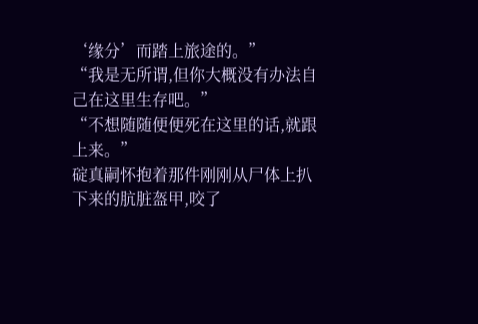‘缘分’而踏上旅途的。”
“我是无所谓,但你大概没有办法自己在这里生存吧。”
“不想随随便便死在这里的话,就跟上来。”
碇真嗣怀抱着那件刚刚从尸体上扒下来的肮脏盔甲,咬了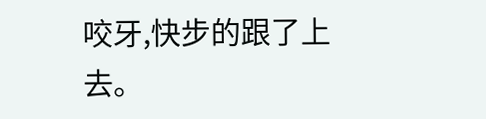咬牙,快步的跟了上去。